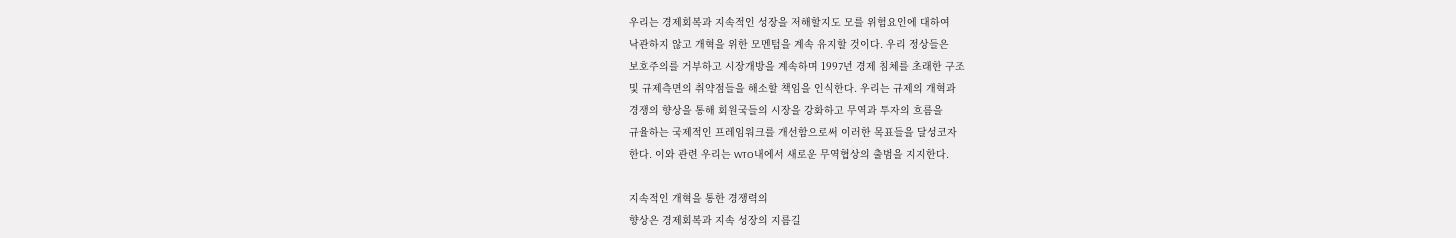우리는 경제회복과 지속적인 성장을 저해할지도 모를 위험요인에 대하여
낙관하지 않고 개혁을 위한 모멘텀을 계속 유지할 것이다. 우리 정상들은
보호주의를 거부하고 시장개방을 계속하며 1997년 경제 침체를 초래한 구조
및 규제측면의 취약점들을 해소할 책임을 인식한다. 우리는 규제의 개혁과
경쟁의 향상을 통해 회원국들의 시장을 강화하고 무역과 투자의 흐름을
규율하는 국제적인 프레임워크를 개선함으로써 이러한 목표들을 달성코자
한다. 이와 관련 우리는 WTO내에서 새로운 무역협상의 출범을 지지한다.

지속적인 개혁을 통한 경쟁력의
향상은 경제회복과 지속 성장의 지름길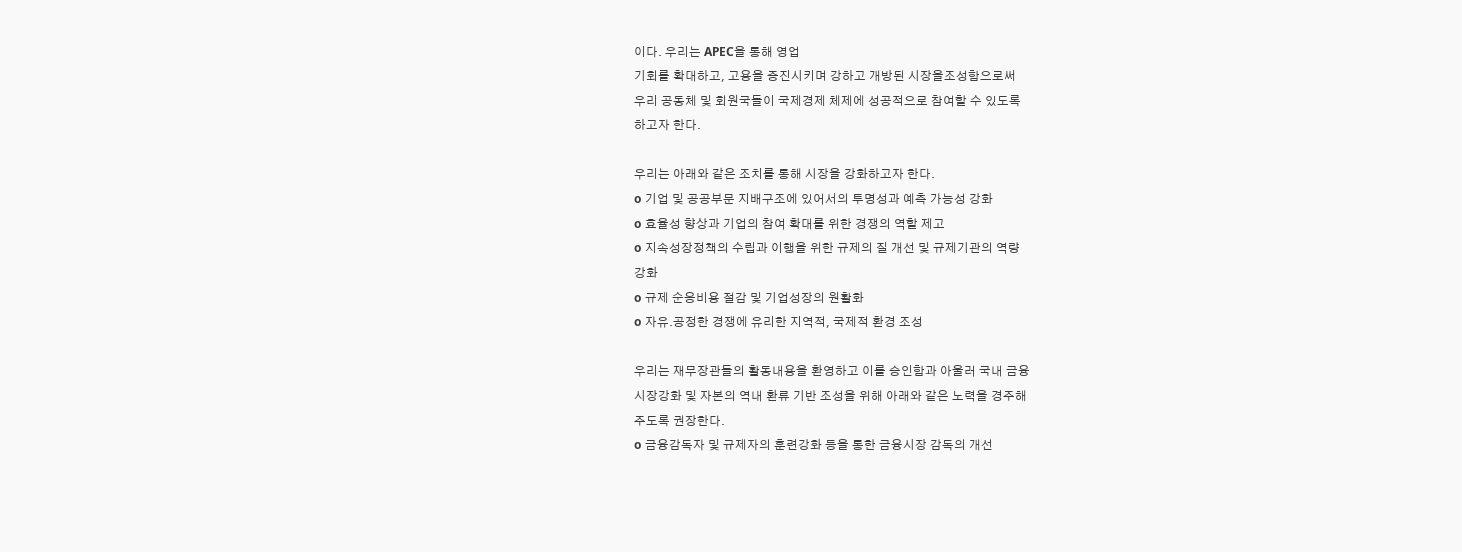이다. 우리는 APEC을 통해 영업
기회를 확대하고, 고용을 증진시키며 강하고 개방된 시장을조성함으로써
우리 공동체 및 회원국들이 국제경제 체제에 성공적으로 참여할 수 있도록
하고자 한다.

우리는 아래와 같은 조치를 통해 시장을 강화하고자 한다.
o 기업 및 공공부문 지배구조에 있어서의 투명성과 예측 가능성 강화
o 효율성 향상과 기업의 참여 확대를 위한 경쟁의 역할 제고
o 지속성장정책의 수립과 이행을 위한 규제의 질 개선 및 규제기관의 역량
강화
o 규제 순응비용 절감 및 기업성장의 원활화
o 자유.공정한 경쟁에 유리한 지역적, 국제적 환경 조성

우리는 재무장관들의 활동내용을 환영하고 이를 승인함과 아울러 국내 금융
시장강화 및 자본의 역내 환류 기반 조성을 위해 아래와 같은 노력을 경주해
주도록 권장한다.
o 금융감독자 및 규제자의 훈련강화 등을 통한 금융시장 감독의 개선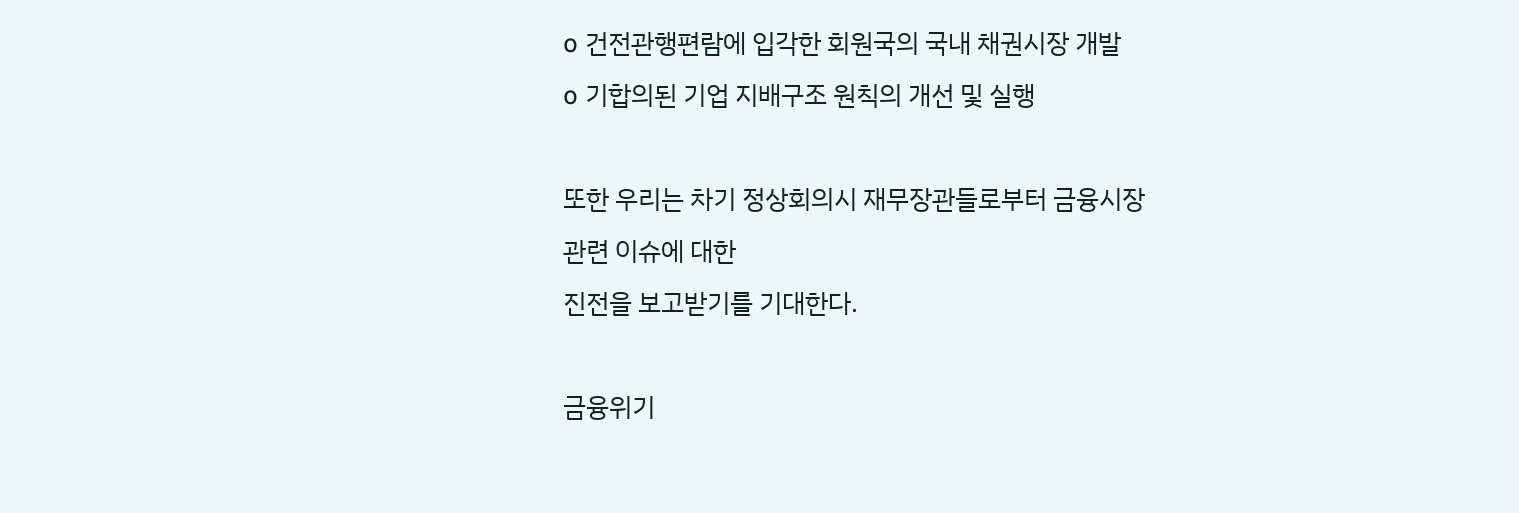o 건전관행편람에 입각한 회원국의 국내 채권시장 개발
o 기합의된 기업 지배구조 원칙의 개선 및 실행

또한 우리는 차기 정상회의시 재무장관들로부터 금융시장 관련 이슈에 대한
진전을 보고받기를 기대한다.

금융위기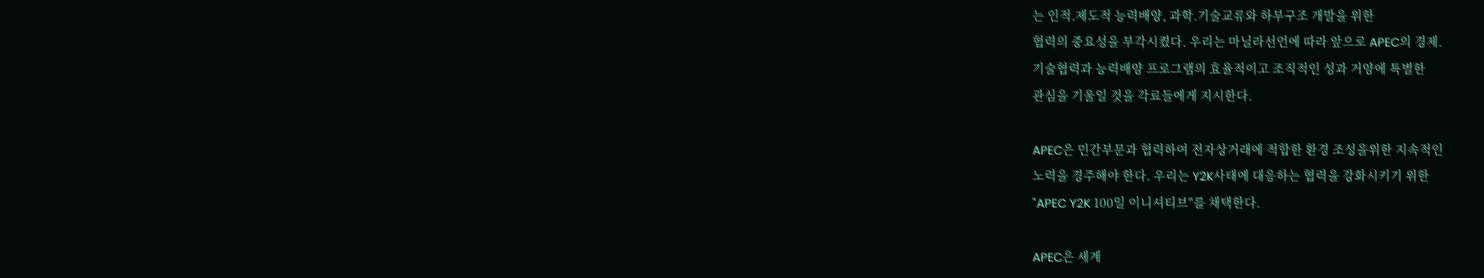는 인적.제도적 능력배양, 과학.기술교류와 하부구조 개발을 위한
협력의 중요성을 부각시켰다. 우리는 마닐라선언에 따라 앞으로 APEC의 경제.
기술협력과 능력배양 프로그램의 효율적이고 조직적인 성과 거양에 특별한
관심을 기울일 것을 각료들에게 지시한다.

APEC은 민간부문과 협력하여 전자상거래에 적합한 환경 조성을위한 지속적인
노력을 경주해야 한다. 우리는 Y2K사태에 대응하는 협력을 강화시키기 위한
"APEC Y2K 100일 이니셔티브"를 채택한다.

APEC은 세계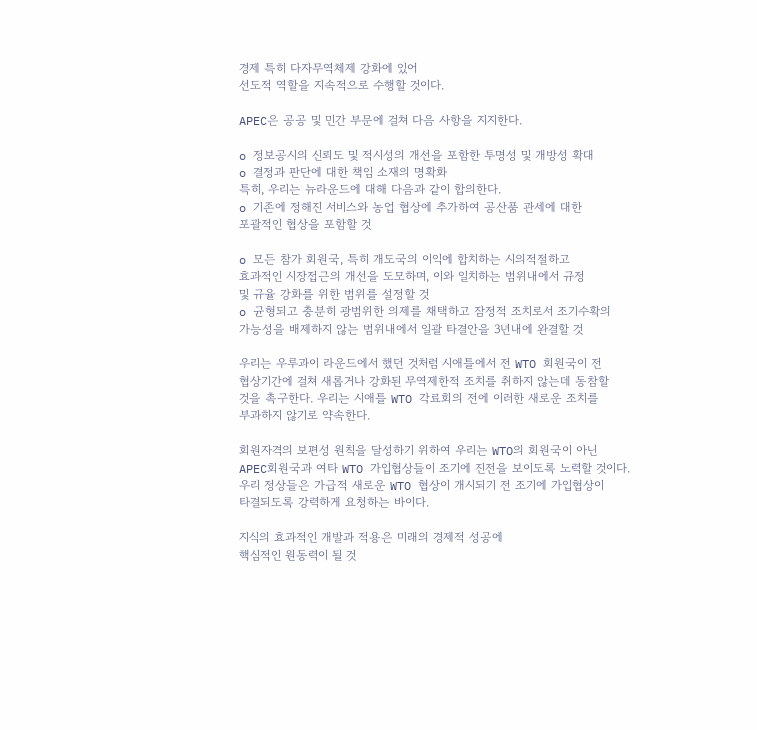경제 특히 다자무역체제 강화에 있어
선도적 역할을 지속적으로 수행할 것이다.

APEC은 공공 및 민간 부문에 걸쳐 다음 사항을 지지한다.

o 정보공시의 신뢰도 및 적시성의 개선을 포함한 투명성 및 개방성 확대
o 결정과 판단에 대한 책임 소재의 명확화
특히, 우리는 뉴라운드에 대해 다음과 같이 합의한다.
o 기존에 정해진 서비스와 농업 협상에 추가하여 공산품 관세에 대한
포괄적인 협상을 포함할 것

o 모든 참가 회원국, 특히 개도국의 이익에 합치하는 시의적절하고
효과적인 시장접근의 개선을 도모하며, 이와 일치하는 범위내에서 규정
및 규율 강화를 위한 범위를 설정할 것
o 균형되고 충분히 광범위한 의제를 채택하고 잠정적 조치로서 조기수확의
가능성을 배제하지 않는 범위내에서 일괄 타결안을 3년내에 완결할 것

우리는 우루과이 라운드에서 했던 것처럼 시애틀에서 전 WTO 회원국이 전
협상기간에 걸쳐 새롭거나 강화된 무역제한적 조치를 취하지 않는데 동참할
것을 촉구한다. 우리는 시애틀 WTO 각료회의 전에 이러한 새로운 조치를
부과하지 않기로 약속한다.

회원자격의 보편성 원칙을 달성하기 위하여 우리는 WTO의 회원국이 아닌
APEC회원국과 여타 WTO 가입협상들이 조기에 진전을 보이도록 노력할 것이다.
우리 정상들은 가급적 새로운 WTO 협상이 개시되기 전 조기에 가입협상이
타결되도록 강력하게 요청하는 바이다.

지식의 효과적인 개발과 적용은 미래의 경제적 성공에
핵심적인 원동력이 될 것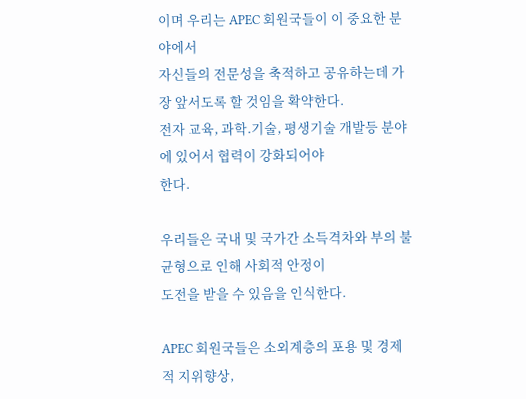이며 우리는 APEC 회원국들이 이 중요한 분야에서
자신들의 전문성을 축적하고 공유하는데 가장 앞서도록 할 것임을 확약한다.
전자 교육, 과학.기술, 평생기술 개발등 분야에 있어서 협력이 강화되어야
한다.

우리들은 국내 및 국가간 소득격차와 부의 불균형으로 인해 사회적 안정이
도전을 받을 수 있음을 인식한다.

APEC 회원국들은 소외계층의 포용 및 경제적 지위향상,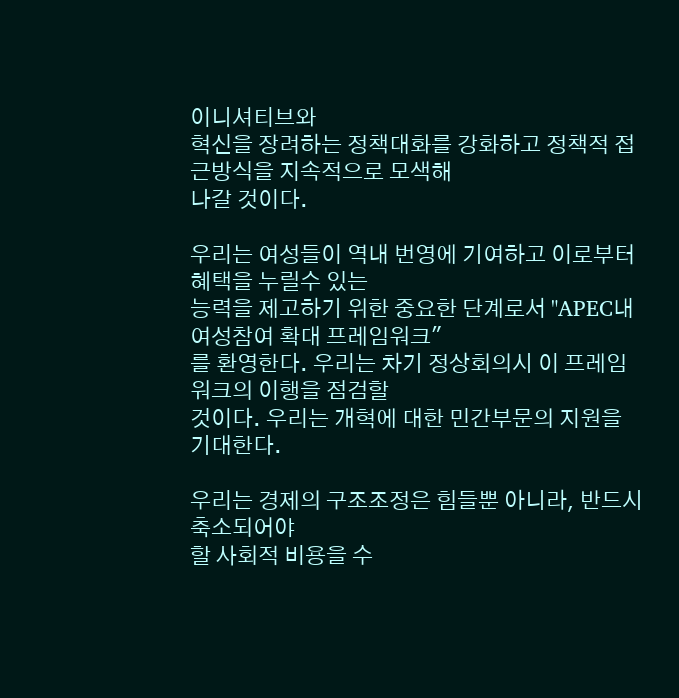이니셔티브와
혁신을 장려하는 정책대화를 강화하고 정책적 접근방식을 지속적으로 모색해
나갈 것이다.

우리는 여성들이 역내 번영에 기여하고 이로부터 혜택을 누릴수 있는
능력을 제고하기 위한 중요한 단계로서 "APEC내 여성참여 확대 프레임워크"
를 환영한다. 우리는 차기 정상회의시 이 프레임워크의 이행을 점검할
것이다. 우리는 개혁에 대한 민간부문의 지원을 기대한다.

우리는 경제의 구조조정은 힘들뿐 아니라, 반드시 축소되어야
할 사회적 비용을 수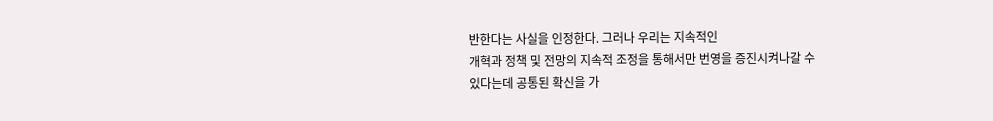반한다는 사실을 인정한다. 그러나 우리는 지속적인
개혁과 정책 및 전망의 지속적 조정을 통해서만 번영을 증진시켜나갈 수
있다는데 공통된 확신을 가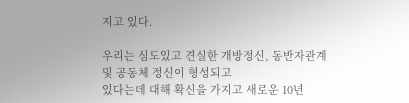지고 있다.

우리는 심도있고 견실한 개방정신, 동반자관계 및 공동체 정신이 형성되고
있다는데 대해 확신을 가지고 새로운 10년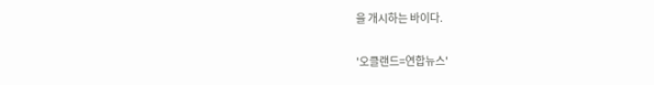을 개시하는 바이다.

'오클랜드=연합뉴스'